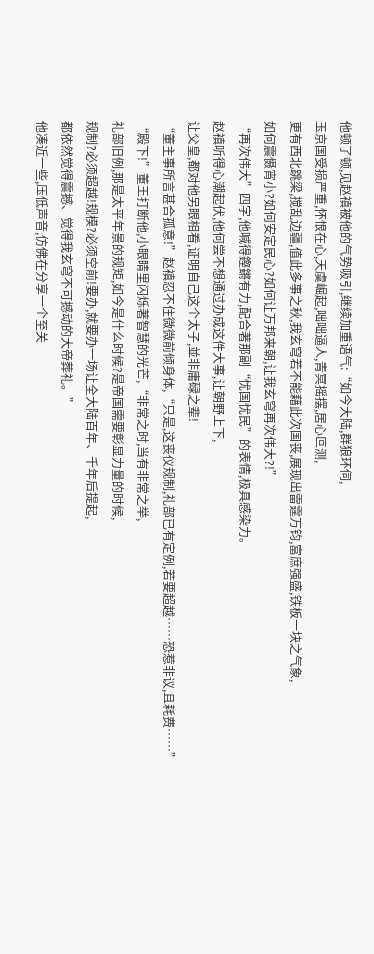他顿了顿,见赵禛被他的气势吸引,继续加重语气:“如今大陆,群狼环伺,
玉京国受损严重,怀恨在心,天虞崛起,咄咄逼人,青冥摇摆,居心叵测,
更有西北跳梁,搅乱边疆,值此多事之秋,我玄穹若不能藉此次国丧,展现出雷霆万钧,富庶强盛,铁板一块之气象,
如何震慑宵小?如何安定民心?如何让万邦来朝,让我玄穹再次伟大?!”
“再次伟大”四字,他喊得鏗鏘有力,配合著那副“忧国忧民”的表情,极具感染力。
赵禛听得心潮起伏,他何尝不想通过办成这件大事,让朝野上下,
让父皇,都对他另眼相看,证明自己这个太子,並非庸碌之辈!
“董主事所言甚合孤意!”赵禛忍不住微微前倾身体,“只是,这丧仪规制,礼部已有定例,若要超越……恐惹非议,且耗费……”
“殿下!”董王打断他,小眼睛里闪烁著智慧的光芒,“非常之时,当有非常之举,
礼部旧例,那是太平年景的规矩,如今是什么时候?是帝国需要彰显力量的时候,
规制?必须超越!规模?必须空前!要办,就要办一场让全大陆百年、千年后提起,
都依然觉得震撼、觉得我玄穹不可撼动的大帝葬礼。”
他凑近一些,压低声音,仿佛在分享一个至关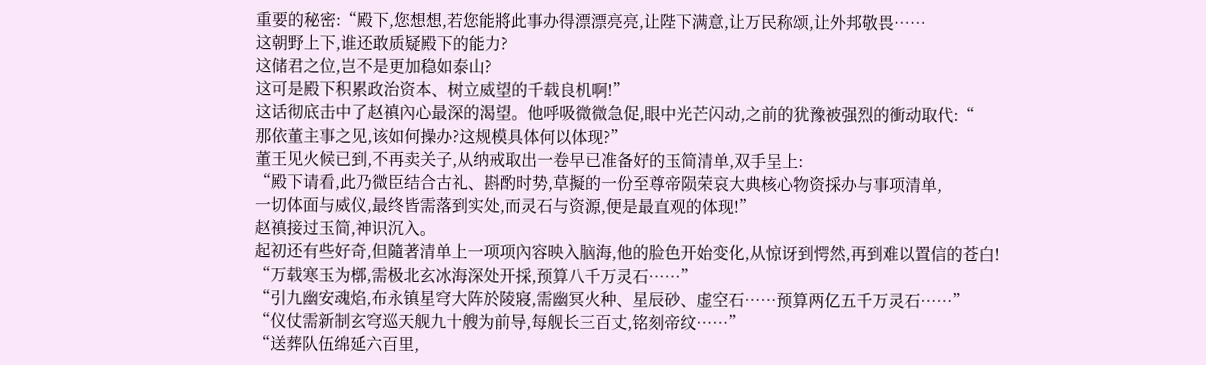重要的秘密:“殿下,您想想,若您能將此事办得漂漂亮亮,让陛下满意,让万民称颂,让外邦敬畏……
这朝野上下,谁还敢质疑殿下的能力?
这储君之位,岂不是更加稳如泰山?
这可是殿下积累政治资本、树立威望的千载良机啊!”
这话彻底击中了赵禛內心最深的渴望。他呼吸微微急促,眼中光芒闪动,之前的犹豫被强烈的衝动取代:“
那依董主事之见,该如何操办?这规模具体何以体现?”
董王见火候已到,不再卖关子,从纳戒取出一卷早已准备好的玉简清单,双手呈上:
“殿下请看,此乃微臣结合古礼、斟酌时势,草擬的一份至尊帝陨荣哀大典核心物资採办与事项清单,
一切体面与威仪,最终皆需落到实处,而灵石与资源,便是最直观的体现!”
赵禛接过玉简,神识沉入。
起初还有些好奇,但隨著清单上一项项內容映入脑海,他的脸色开始变化,从惊讶到愕然,再到难以置信的苍白!
“万载寒玉为槨,需极北玄冰海深处开採,预算八千万灵石……”
“引九幽安魂焰,布永镇星穹大阵於陵寢,需幽冥火种、星辰砂、虚空石……预算两亿五千万灵石……”
“仪仗需新制玄穹巡天舰九十艘为前导,每舰长三百丈,铭刻帝纹……”
“送葬队伍绵延六百里,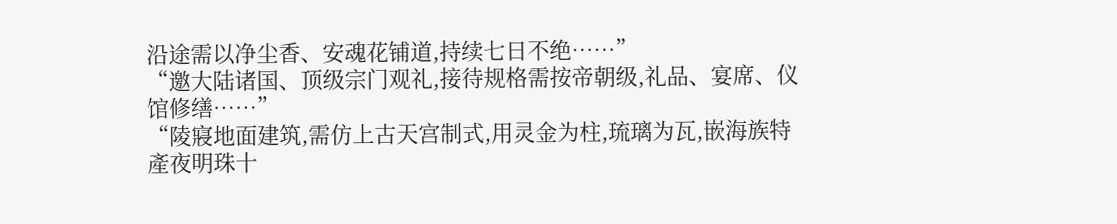沿途需以净尘香、安魂花铺道,持续七日不绝……”
“邀大陆诸国、顶级宗门观礼,接待规格需按帝朝级,礼品、宴席、仪馆修缮……”
“陵寢地面建筑,需仿上古天宫制式,用灵金为柱,琉璃为瓦,嵌海族特產夜明珠十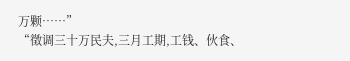万颗……”
“徵调三十万民夫,三月工期,工钱、伙食、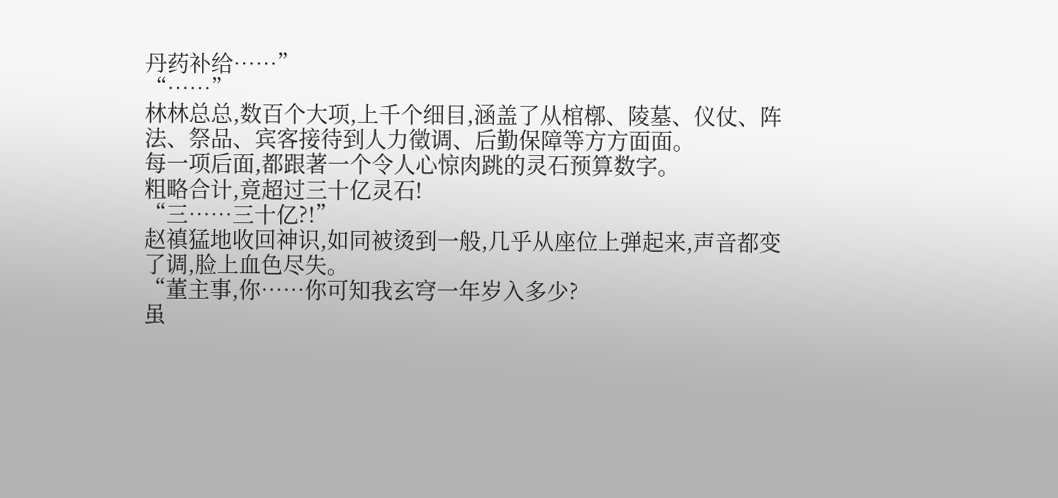丹药补给……”
“……”
林林总总,数百个大项,上千个细目,涵盖了从棺槨、陵墓、仪仗、阵法、祭品、宾客接待到人力徵调、后勤保障等方方面面。
每一项后面,都跟著一个令人心惊肉跳的灵石预算数字。
粗略合计,竟超过三十亿灵石!
“三……三十亿?!”
赵禛猛地收回神识,如同被烫到一般,几乎从座位上弹起来,声音都变了调,脸上血色尽失。
“董主事,你……你可知我玄穹一年岁入多少?
虽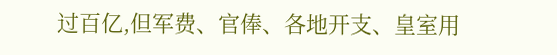过百亿,但军费、官俸、各地开支、皇室用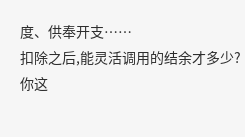度、供奉开支……
扣除之后,能灵活调用的结余才多少?
你这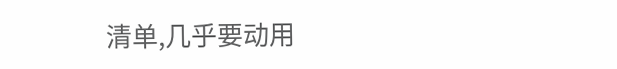清单,几乎要动用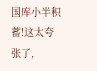国库小半积蓄!这太夸张了,